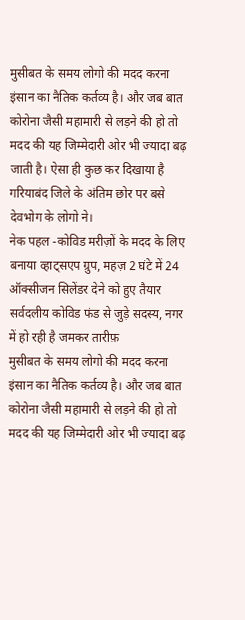मुसीबत के समय लोगो की मदद करना इंसान का नैतिक कर्तव्य है। और जब बात कोरोना जैसी महामारी से लड़ने की हो तो मदद की यह जिम्मेदारी ओर भी ज्यादा बढ़ जाती है। ऐसा ही कुछ कर दिखाया है गरियाबंद जिले के अंतिम छोर पर बसे देवभोग के लोगो ने।
नेक पहल -कोविड मरीज़ों के मदद के लिए बनाया व्हाट्सएप ग्रुप, महज़ 2 घंटे में 24 ऑक्सीजन सिलेंडर देने को हुए तैयार सर्वदलीय कोविड फंड से जुड़े सदस्य, नगर में हो रही है जमकर तारीफ़
मुसीबत के समय लोगो की मदद करना इंसान का नैतिक कर्तव्य है। और जब बात कोरोना जैसी महामारी से लड़ने की हो तो मदद की यह जिम्मेदारी ओर भी ज्यादा बढ़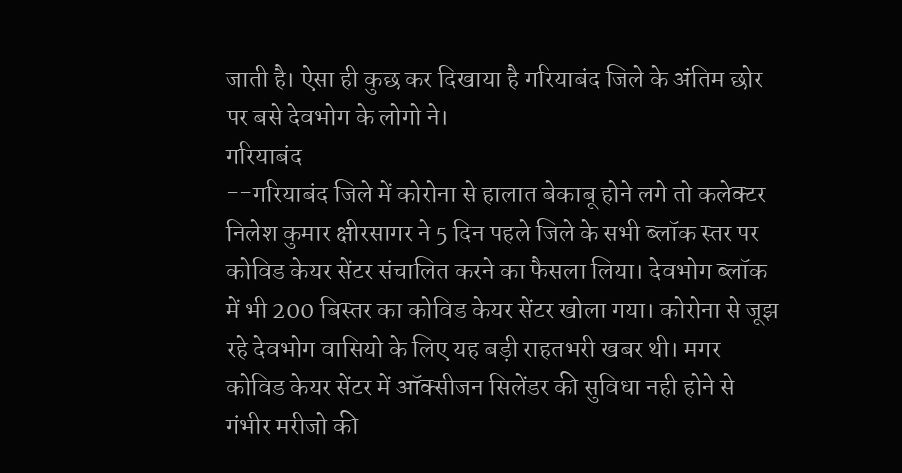जाती है। ऐसा ही कुछ कर दिखाया है गरियाबंद जिले के अंतिम छोर पर बसे देवभोग के लोगो ने।
गरियाबंद
--गरियाबंद जिले में कोरोना से हालात बेकाबू होने लगे तो कलेक्टर निलेश कुमार क्षीरसागर ने 5 दिन पहले जिले के सभी ब्लॉक स्तर पर कोविड केयर सेंटर संचालित करने का फैसला लिया। देवभोग ब्लॉक में भी 200 बिस्तर का कोविड केयर सेंटर खोला गया। कोरोना से जूझ रहे देवभोग वासियो के लिए यह बड़ी राहतभरी खबर थी। मगर कोविड केयर सेंटर में ऑक्सीजन सिलेंडर की सुविधा नही होने से गंभीर मरीजो की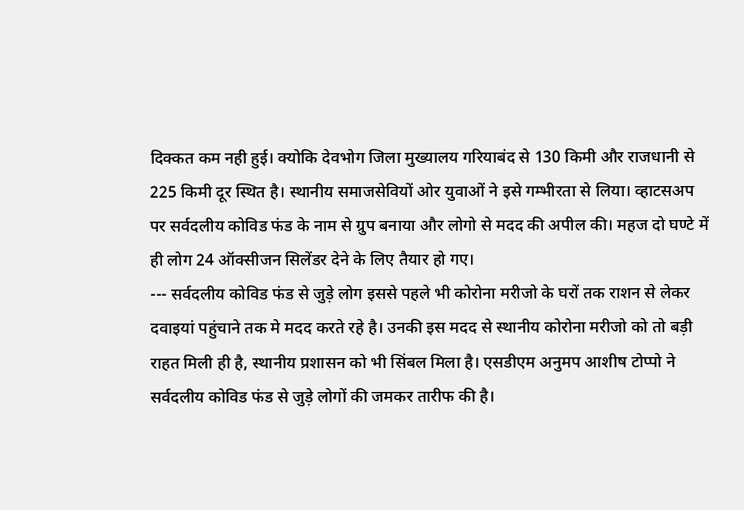दिक्कत कम नही हुई। क्योकि देवभोग जिला मुख्यालय गरियाबंद से 130 किमी और राजधानी से 225 किमी दूर स्थित है। स्थानीय समाजसेवियों ओर युवाओं ने इसे गम्भीरता से लिया। व्हाटसअप पर सर्वदलीय कोविड फंड के नाम से ग्रुप बनाया और लोगो से मदद की अपील की। महज दो घण्टे में ही लोग 24 ऑक्सीजन सिलेंडर देने के लिए तैयार हो गए।
--- सर्वदलीय कोविड फंड से जुड़े लोग इससे पहले भी कोरोना मरीजो के घरों तक राशन से लेकर दवाइयां पहुंचाने तक मे मदद करते रहे है। उनकी इस मदद से स्थानीय कोरोना मरीजो को तो बड़ी राहत मिली ही है, स्थानीय प्रशासन को भी सिंबल मिला है। एसडीएम अनुमप आशीष टोप्पो ने सर्वदलीय कोविड फंड से जुड़े लोगों की जमकर तारीफ की है।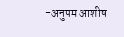-अनुपम आशीष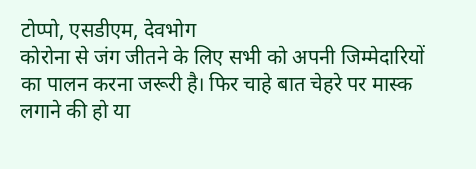टोप्पो, एसडीएम, देवभोग
कोरोना से जंग जीतने के लिए सभी को अपनी जिम्मेदारियों का पालन करना जरूरी है। फिर चाहे बात चेहरे पर मास्क लगाने की हो या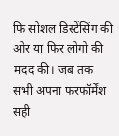फि सोशल डिस्टेंसिंग की ओर या फिर लोगो की मदद की। जब तक सभी अपना फरफॉर्मेंश सही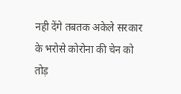नही देंगे तबतक अकेले सरकार के भरोसे कोरोना की चेन को तोड़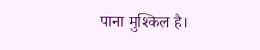पाना मुश्किल है।